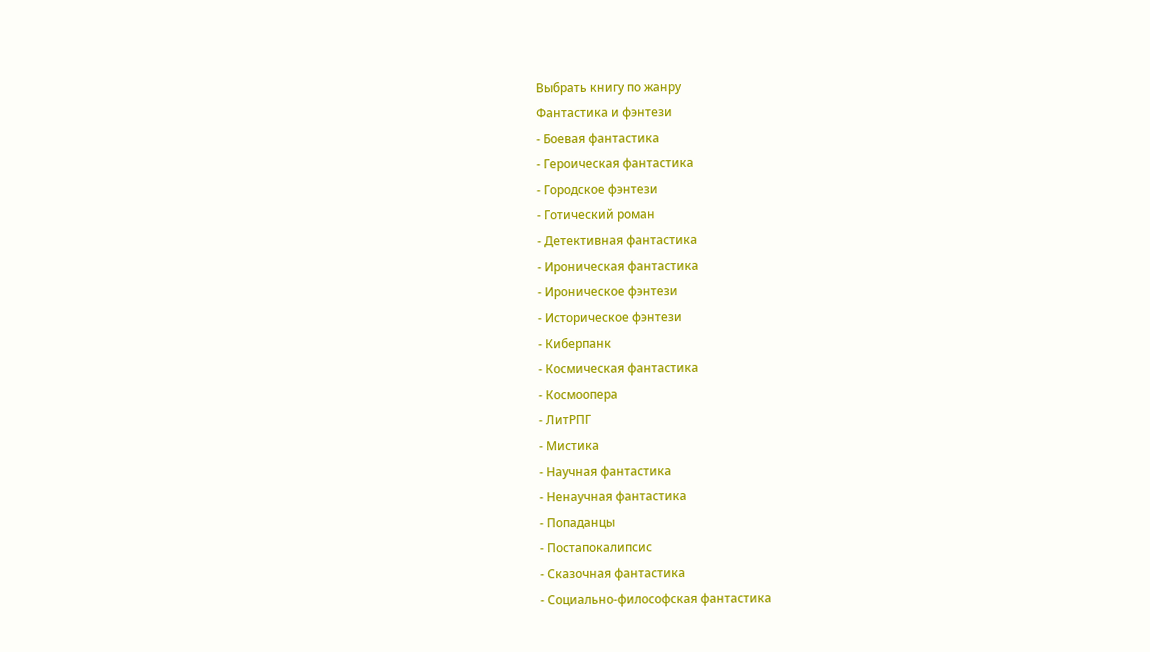Выбрать книгу по жанру
Фантастика и фэнтези
- Боевая фантастика
- Героическая фантастика
- Городское фэнтези
- Готический роман
- Детективная фантастика
- Ироническая фантастика
- Ироническое фэнтези
- Историческое фэнтези
- Киберпанк
- Космическая фантастика
- Космоопера
- ЛитРПГ
- Мистика
- Научная фантастика
- Ненаучная фантастика
- Попаданцы
- Постапокалипсис
- Сказочная фантастика
- Социально-философская фантастика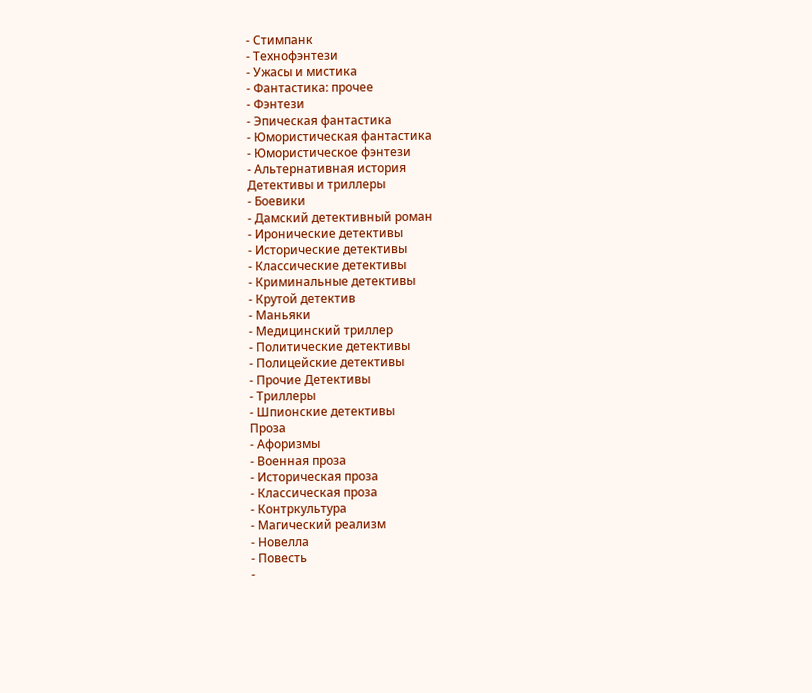- Стимпанк
- Технофэнтези
- Ужасы и мистика
- Фантастика: прочее
- Фэнтези
- Эпическая фантастика
- Юмористическая фантастика
- Юмористическое фэнтези
- Альтернативная история
Детективы и триллеры
- Боевики
- Дамский детективный роман
- Иронические детективы
- Исторические детективы
- Классические детективы
- Криминальные детективы
- Крутой детектив
- Маньяки
- Медицинский триллер
- Политические детективы
- Полицейские детективы
- Прочие Детективы
- Триллеры
- Шпионские детективы
Проза
- Афоризмы
- Военная проза
- Историческая проза
- Классическая проза
- Контркультура
- Магический реализм
- Новелла
- Повесть
-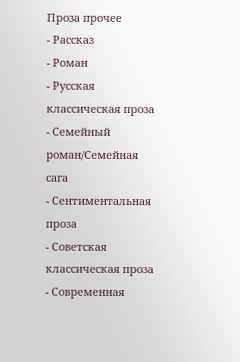Проза прочее
- Рассказ
- Роман
- Русская классическая проза
- Семейный роман/Семейная сага
- Сентиментальная проза
- Советская классическая проза
- Современная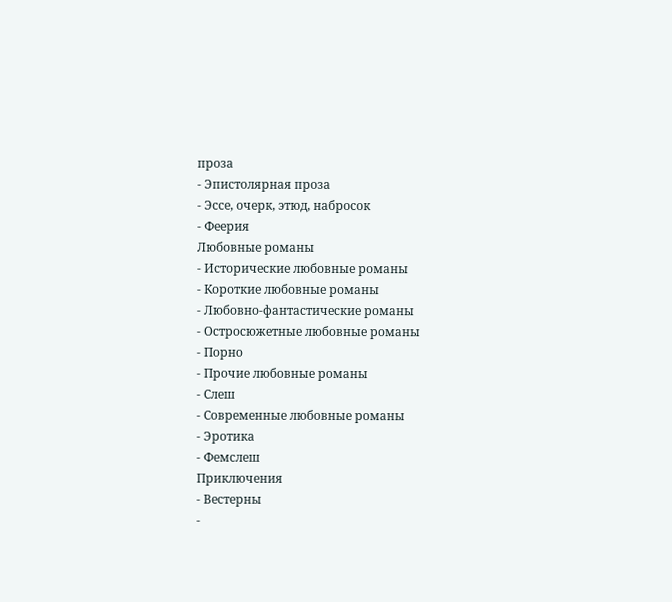проза
- Эпистолярная проза
- Эссе, очерк, этюд, набросок
- Феерия
Любовные романы
- Исторические любовные романы
- Короткие любовные романы
- Любовно-фантастические романы
- Остросюжетные любовные романы
- Порно
- Прочие любовные романы
- Слеш
- Современные любовные романы
- Эротика
- Фемслеш
Приключения
- Вестерны
-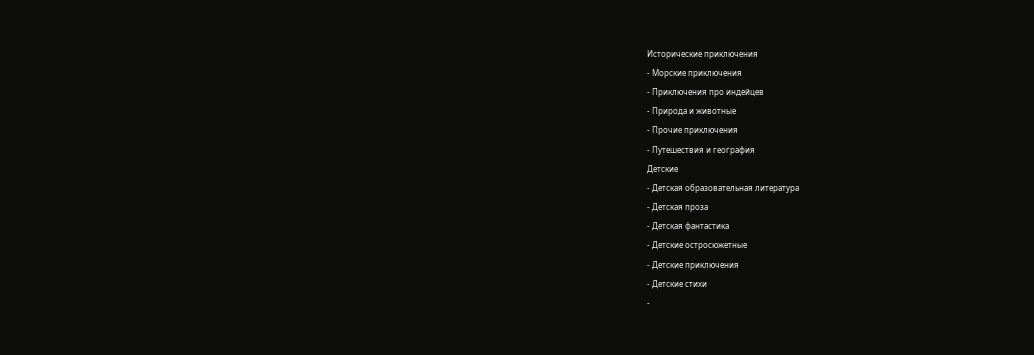Исторические приключения
- Морские приключения
- Приключения про индейцев
- Природа и животные
- Прочие приключения
- Путешествия и география
Детские
- Детская образовательная литература
- Детская проза
- Детская фантастика
- Детские остросюжетные
- Детские приключения
- Детские стихи
-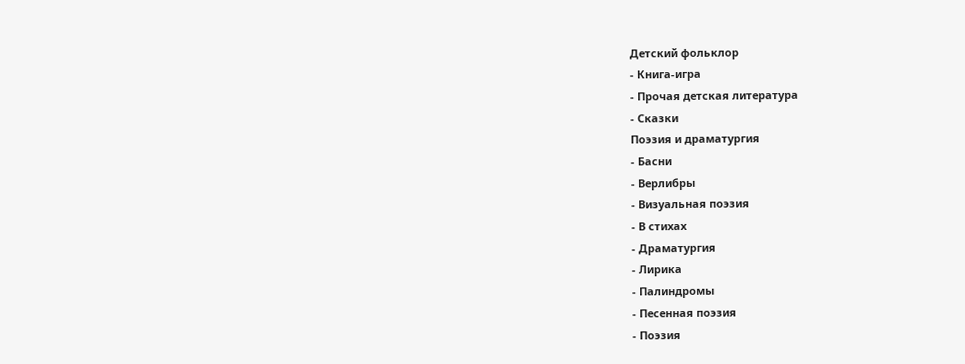Детский фольклор
- Книга-игра
- Прочая детская литература
- Сказки
Поэзия и драматургия
- Басни
- Верлибры
- Визуальная поэзия
- В стихах
- Драматургия
- Лирика
- Палиндромы
- Песенная поэзия
- Поэзия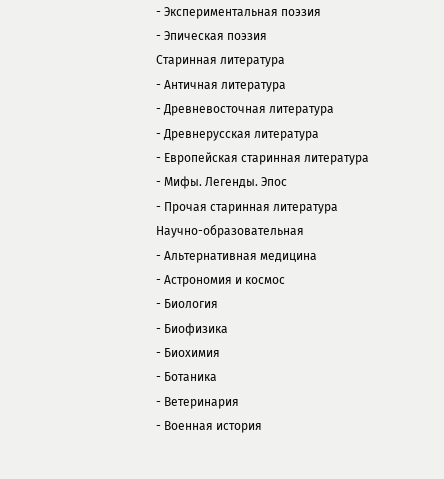- Экспериментальная поэзия
- Эпическая поэзия
Старинная литература
- Античная литература
- Древневосточная литература
- Древнерусская литература
- Европейская старинная литература
- Мифы. Легенды. Эпос
- Прочая старинная литература
Научно-образовательная
- Альтернативная медицина
- Астрономия и космос
- Биология
- Биофизика
- Биохимия
- Ботаника
- Ветеринария
- Военная история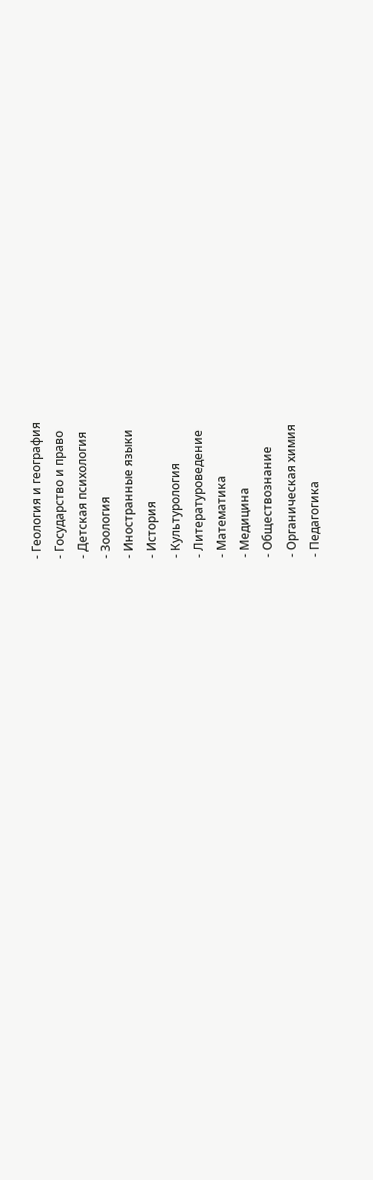- Геология и география
- Государство и право
- Детская психология
- Зоология
- Иностранные языки
- История
- Культурология
- Литературоведение
- Математика
- Медицина
- Обществознание
- Органическая химия
- Педагогика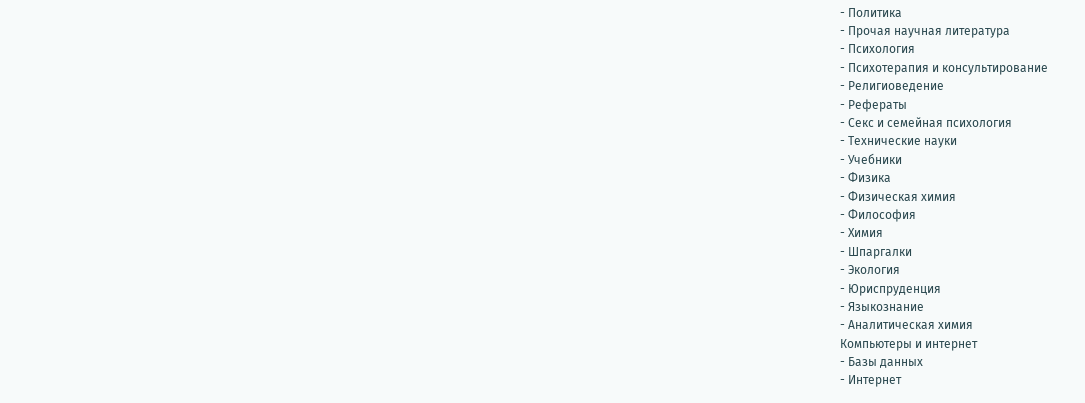- Политика
- Прочая научная литература
- Психология
- Психотерапия и консультирование
- Религиоведение
- Рефераты
- Секс и семейная психология
- Технические науки
- Учебники
- Физика
- Физическая химия
- Философия
- Химия
- Шпаргалки
- Экология
- Юриспруденция
- Языкознание
- Аналитическая химия
Компьютеры и интернет
- Базы данных
- Интернет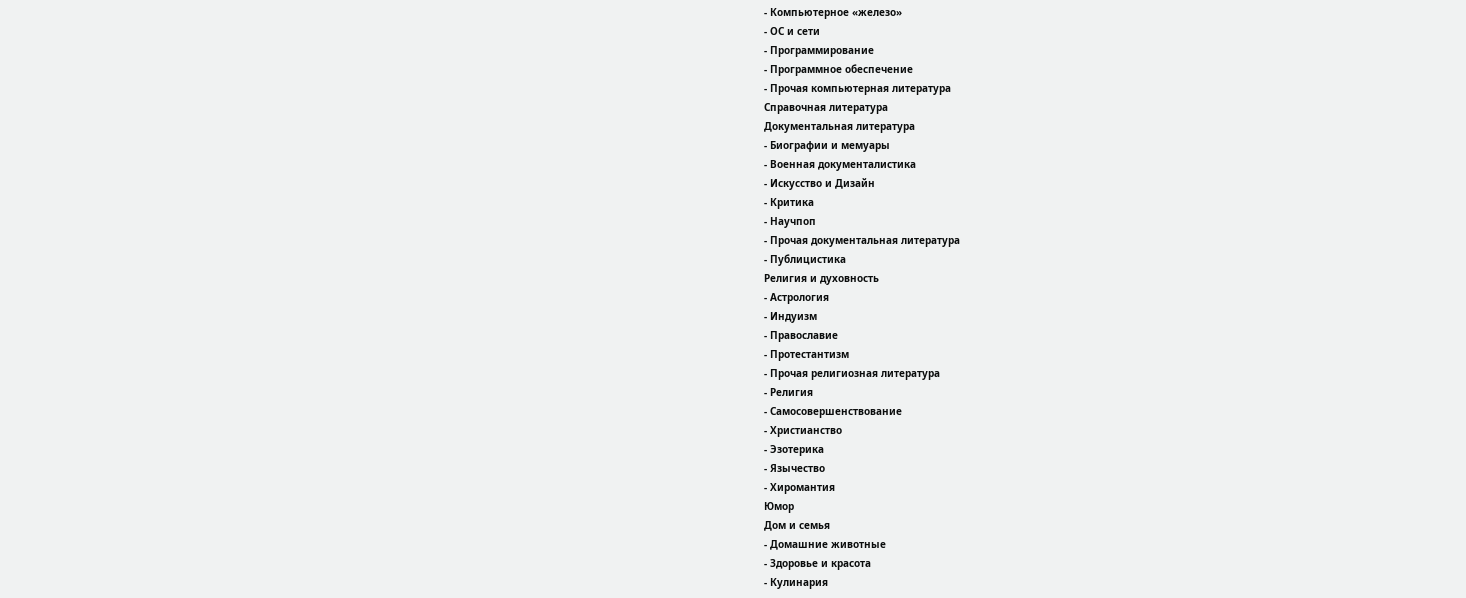- Компьютерное «железо»
- ОС и сети
- Программирование
- Программное обеспечение
- Прочая компьютерная литература
Справочная литература
Документальная литература
- Биографии и мемуары
- Военная документалистика
- Искусство и Дизайн
- Критика
- Научпоп
- Прочая документальная литература
- Публицистика
Религия и духовность
- Астрология
- Индуизм
- Православие
- Протестантизм
- Прочая религиозная литература
- Религия
- Самосовершенствование
- Христианство
- Эзотерика
- Язычество
- Хиромантия
Юмор
Дом и семья
- Домашние животные
- Здоровье и красота
- Кулинария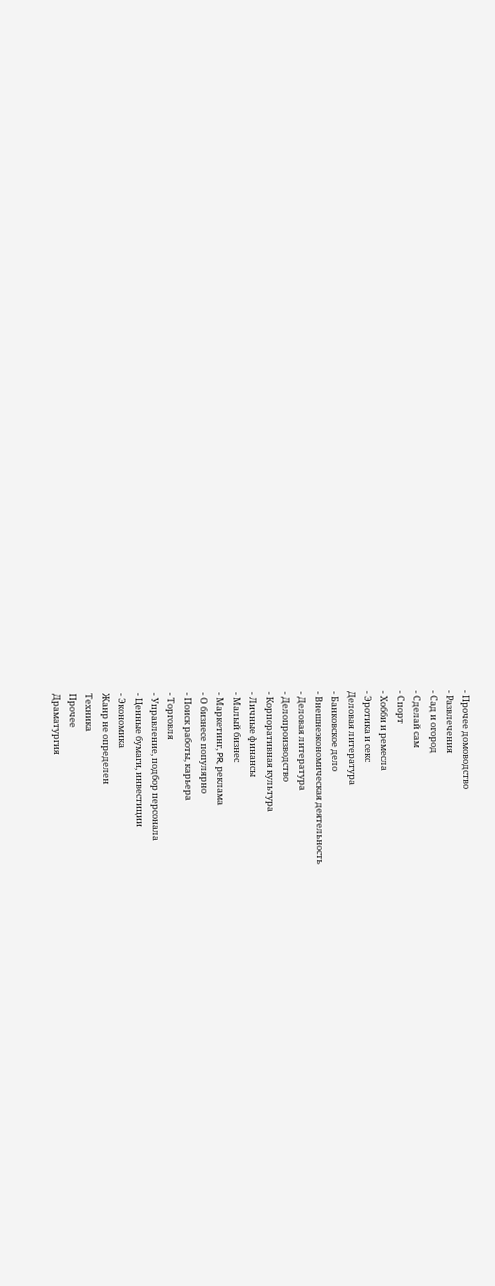- Прочее домоводство
- Развлечения
- Сад и огород
- Сделай сам
- Спорт
- Хобби и ремесла
- Эротика и секс
Деловая литература
- Банковское дело
- Внешнеэкономическая деятельность
- Деловая литература
- Делопроизводство
- Корпоративная культура
- Личные финансы
- Малый бизнес
- Маркетинг, PR, реклама
- О бизнесе популярно
- Поиск работы, карьера
- Торговля
- Управление, подбор персонала
- Ценные бумаги, инвестиции
- Экономика
Жанр не определен
Техника
Прочее
Драматургия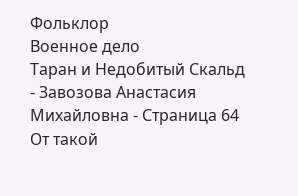Фольклор
Военное дело
Таран и Недобитый Скальд - Завозова Анастасия Михайловна - Страница 64
От такой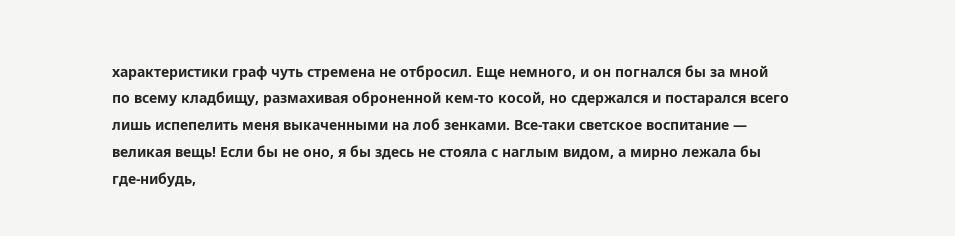характеристики граф чуть стремена не отбросил. Еще немного, и он погнался бы за мной по всему кладбищу, размахивая оброненной кем-то косой, но сдержался и постарался всего лишь испепелить меня выкаченными на лоб зенками. Все-таки светское воспитание — великая вещь! Если бы не оно, я бы здесь не стояла с наглым видом, а мирно лежала бы где-нибудь,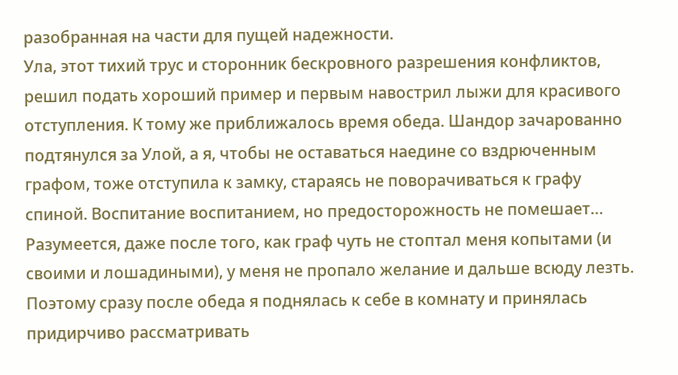разобранная на части для пущей надежности.
Ула, этот тихий трус и сторонник бескровного разрешения конфликтов, решил подать хороший пример и первым навострил лыжи для красивого отступления. К тому же приближалось время обеда. Шандор зачарованно подтянулся за Улой, а я, чтобы не оставаться наедине со вздрюченным графом, тоже отступила к замку, стараясь не поворачиваться к графу спиной. Воспитание воспитанием, но предосторожность не помешает…
Разумеется, даже после того, как граф чуть не стоптал меня копытами (и своими и лошадиными), у меня не пропало желание и дальше всюду лезть. Поэтому сразу после обеда я поднялась к себе в комнату и принялась придирчиво рассматривать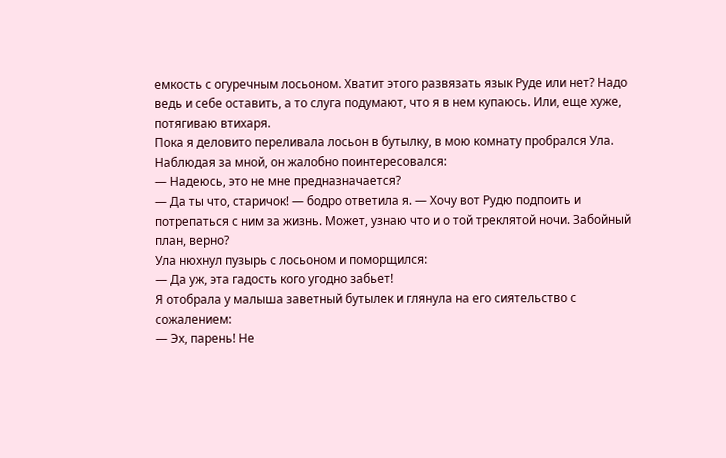емкость с огуречным лосьоном. Хватит этого развязать язык Руде или нет? Надо ведь и себе оставить, а то слуга подумают, что я в нем купаюсь. Или, еще хуже, потягиваю втихаря.
Пока я деловито переливала лосьон в бутылку, в мою комнату пробрался Ула. Наблюдая за мной, он жалобно поинтересовался:
— Надеюсь, это не мне предназначается?
— Да ты что, старичок! — бодро ответила я. — Хочу вот Рудю подпоить и потрепаться с ним за жизнь. Может, узнаю что и о той треклятой ночи. Забойный план, верно?
Ула нюхнул пузырь с лосьоном и поморщился:
— Да уж, эта гадость кого угодно забьет!
Я отобрала у малыша заветный бутылек и глянула на его сиятельство с сожалением:
— Эх, парень! Не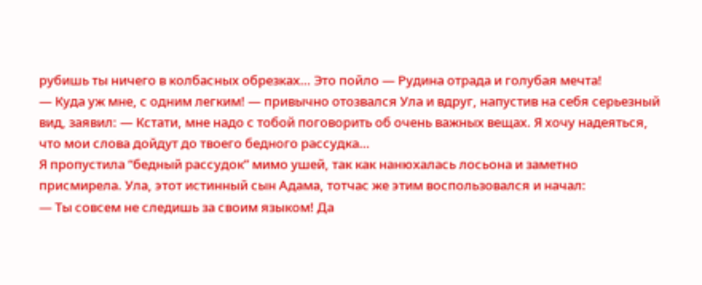рубишь ты ничего в колбасных обрезках… Это пойло — Рудина отрада и голубая мечта!
— Куда уж мне, с одним легким! — привычно отозвался Ула и вдруг, напустив на себя серьезный вид, заявил: — Кстати, мне надо с тобой поговорить об очень важных вещах. Я хочу надеяться, что мои слова дойдут до твоего бедного рассудка…
Я пропустила “бедный рассудок” мимо ушей, так как нанюхалась лосьона и заметно присмирела. Ула, этот истинный сын Адама, тотчас же этим воспользовался и начал:
— Ты совсем не следишь за своим языком! Да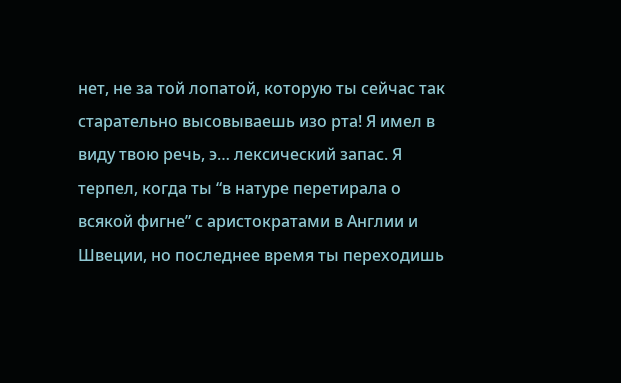нет, не за той лопатой, которую ты сейчас так старательно высовываешь изо рта! Я имел в виду твою речь, э… лексический запас. Я терпел, когда ты “в натуре перетирала о всякой фигне” с аристократами в Англии и Швеции, но последнее время ты переходишь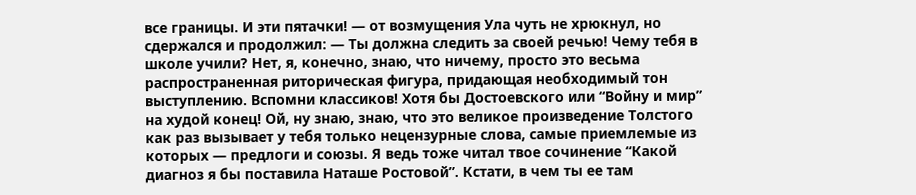все границы. И эти пятачки! — от возмущения Ула чуть не хрюкнул, но сдержался и продолжил: — Ты должна следить за своей речью! Чему тебя в школе учили? Нет, я, конечно, знаю, что ничему, просто это весьма распространенная риторическая фигура, придающая необходимый тон выступлению. Вспомни классиков! Хотя бы Достоевского или “Войну и мир” на худой конец! Ой, ну знаю, знаю, что это великое произведение Толстого как раз вызывает у тебя только нецензурные слова, самые приемлемые из которых — предлоги и союзы. Я ведь тоже читал твое сочинение “Какой диагноз я бы поставила Наташе Ростовой”. Кстати, в чем ты ее там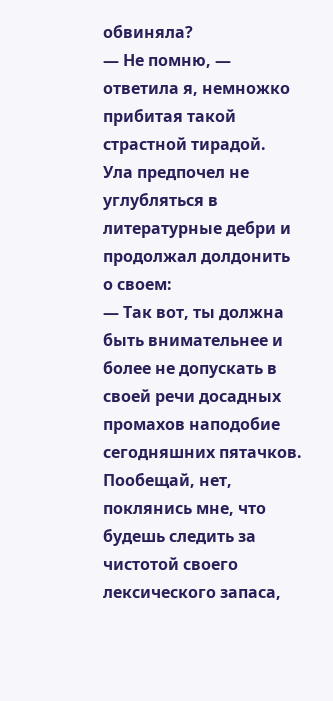обвиняла?
— Не помню, — ответила я, немножко прибитая такой страстной тирадой.
Ула предпочел не углубляться в литературные дебри и продолжал долдонить о своем:
— Так вот, ты должна быть внимательнее и более не допускать в своей речи досадных промахов наподобие сегодняшних пятачков. Пообещай, нет, поклянись мне, что будешь следить за чистотой своего лексического запаса,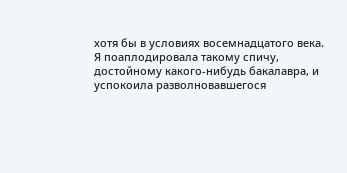хотя бы в условиях восемнадцатого века.
Я поаплодировала такому спичу, достойному какого-нибудь бакалавра, и успокоила разволновавшегося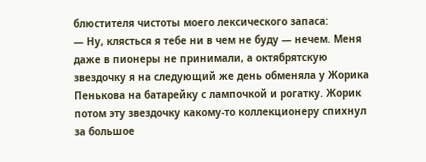блюстителя чистоты моего лексического запаса:
— Ну, клясться я тебе ни в чем не буду — нечем. Меня даже в пионеры не принимали, а октябрятскую звездочку я на следующий же день обменяла у Жорика Пенькова на батарейку с лампочкой и рогатку. Жорик потом эту звездочку какому-то коллекционеру спихнул за большое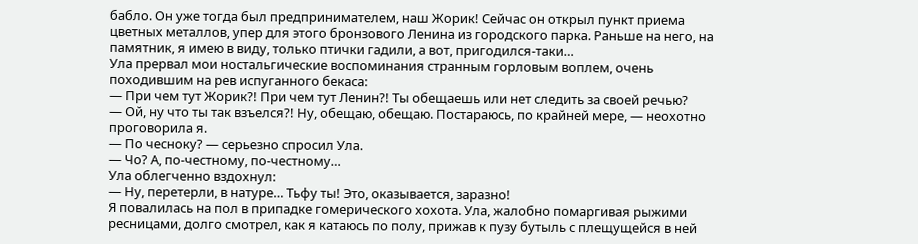бабло. Он уже тогда был предпринимателем, наш Жорик! Сейчас он открыл пункт приема цветных металлов, упер для этого бронзового Ленина из городского парка. Раньше на него, на памятник, я имею в виду, только птички гадили, а вот, пригодился-таки…
Ула прервал мои ностальгические воспоминания странным горловым воплем, очень походившим на рев испуганного бекаса:
— При чем тут Жорик?! При чем тут Ленин?! Ты обещаешь или нет следить за своей речью?
— Ой, ну что ты так взъелся?! Ну, обещаю, обещаю. Постараюсь, по крайней мере, — неохотно проговорила я.
— По чесноку? — серьезно спросил Ула.
— Чо? А, по-честному, по-честному…
Ула облегченно вздохнул:
— Ну, перетерли, в натуре… Тьфу ты! Это, оказывается, заразно!
Я повалилась на пол в припадке гомерического хохота. Ула, жалобно помаргивая рыжими ресницами, долго смотрел, как я катаюсь по полу, прижав к пузу бутыль с плещущейся в ней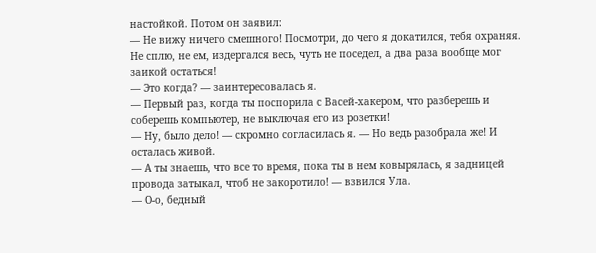настойкой. Потом он заявил:
— Не вижу ничего смешного! Посмотри, до чего я докатился, тебя охраняя. Не сплю, не ем, издергался весь, чуть не поседел, а два раза вообще мог заикой остаться!
— Это когда? — заинтересовалась я.
— Первый раз, когда ты поспорила с Васей-хакером, что разберешь и соберешь компьютер, не выключая его из розетки!
— Ну, было дело! — скромно согласилась я. — Но ведь разобрала же! И осталась живой.
— А ты знаешь, что все то время, пока ты в нем ковырялась, я задницей провода затыкал, чтоб не закоротило! — взвился Ула.
— О-о, бедный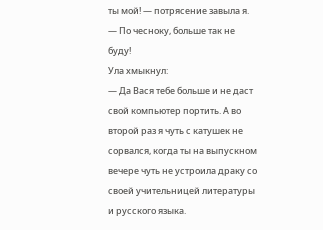ты мой! — потрясение завыла я. — По чесноку, больше так не буду!
Ула хмыкнул:
— Да Вася тебе больше и не даст свой компьютер портить. А во второй раз я чуть с катушек не сорвался, когда ты на выпускном вечере чуть не устроила драку со своей учительницей литературы и русского языка.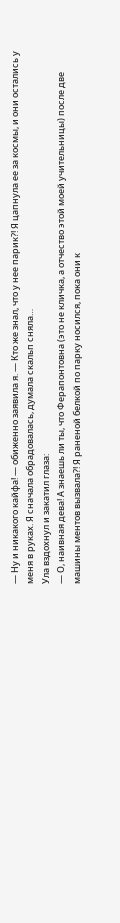— Ну и никакого кайфа! — обиженно заявила я. — Кто же знал, что у нее парик?! Я цапнула ее за космы, и они остались у меня в руках. Я сначала обрадовалась, думала скальп сняла…
Ула вздохнул и закатил глаза:
— О, наивная дева! А знаешь ли ты, что Ферапонтовна (это не кличка, а отчество этой моей учительницы) после две машины ментов вызвала?! Я раненой белкой по парку носился, пока они к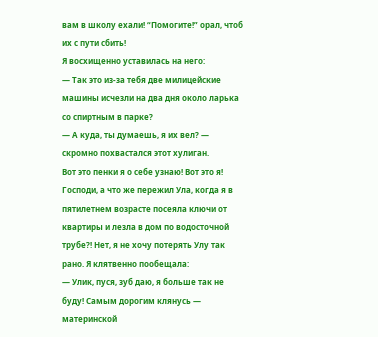вам в школу ехали! “Помогите!” орал, чтоб их с пути сбить!
Я восхищенно уставилась на него:
— Так это из-за тебя две милицейские машины исчезли на два дня около ларька со спиртным в парке?
— А куда, ты думаешь, я их вел? — скромно похвастался этот хулиган.
Вот это пенки я о себе узнаю! Вот это я! Господи, а что же пережил Ула, когда я в пятилетнем возрасте посеяла ключи от квартиры и лезла в дом по водосточной трубе?! Нет, я не хочу потерять Улу так рано. Я клятвенно пообещала:
— Улик, пуся, зуб даю, я больше так не буду! Самым дорогим клянусь — материнской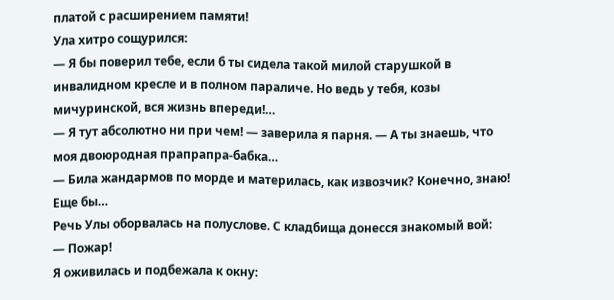платой с расширением памяти!
Ула хитро сощурился:
— Я бы поверил тебе, если б ты сидела такой милой старушкой в инвалидном кресле и в полном параличе. Но ведь у тебя, козы мичуринской, вся жизнь впереди!…
— Я тут абсолютно ни при чем! — заверила я парня. — А ты знаешь, что моя двоюродная прапрапра-бабка…
— Била жандармов по морде и материлась, как извозчик? Конечно, знаю! Еще бы…
Речь Улы оборвалась на полуслове. С кладбища донесся знакомый вой:
— Пожар!
Я оживилась и подбежала к окну: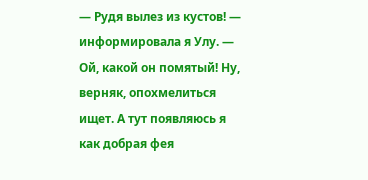— Рудя вылез из кустов! — информировала я Улу. — Ой, какой он помятый! Ну, верняк, опохмелиться ищет. А тут появляюсь я как добрая фея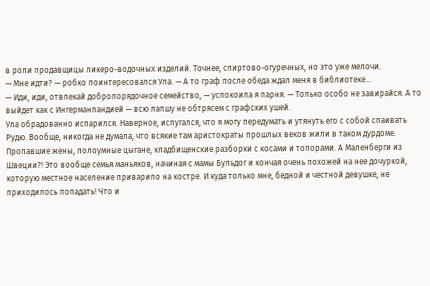в роли продавщицы ликеро-водочных изделий. Точнее, спиртово-огуречных, но это уже мелочи.
— Мне идти? — робко поинтересовался Ула. — А то граф после обеда ждал меня в библиотеке…
— Иди, иди, отвлекай добропорядочное семейство, — успокоила я парня. — Только особо не завирайся. А то выйдет как с Ингерманландией — всю лапшу не обтрясем с графских ушей.
Ула обрадованно испарился. Наверное, испугался, что я могу передумать и утянуть его с собой спаивать Рудю. Вообще, никогда не думала, что всякие там аристократы прошлых веков жили в таком дурдоме. Пропавшие жены, полоумные цыгане, кладбищенские разборки с косами и топорами. А Маленберги из Швеции?! Это вообще семья маньяков, начиная с мамы Бульдог и кончая очень похожей на нее дочуркой, которую местное население приварило на костре. И куда только мне, бедной и честной девушке, не приходилось попадать! Что и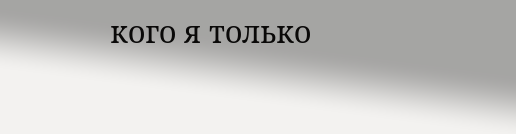кого я только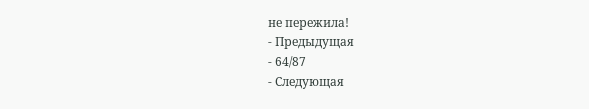не пережила!
- Предыдущая
- 64/87
- Следующая